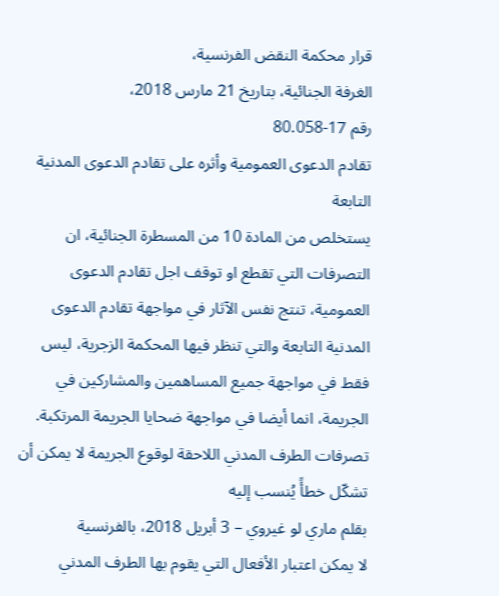قرار محكمة النقض الفرنسية،
الغرفة الجنائية، بتاريخ 21 مارس 2018،
رقم 17-80.058
تقادم الدعوى العمومية وأثره على تقادم الدعوى المدنية التابعة
يستخلص من المادة 10 من المسطرة الجنائية، ان التصرفات التي تقطع او توقف اجل تقادم الدعوى العمومية، تنتج نفس الآثار في مواجهة تقادم الدعوى المدنية التابعة والتي تنظر فيها المحكمة الزجرية، ليس فقط في مواجهة جميع المساهمين والمشاركين في الجريمة، انما أيضا في مواجهة ضحايا الجريمة المرتكبة.
تصرفات الطرف المدني اللاحقة لوقوع الجريمة لا يمكن أن تشكّل خطأً يُنسب إليه
بقلم ماري لو غيروي – 3 أبريل 2018، بالفرنسية
لا يمكن اعتبار الأفعال التي يقوم بها الطرف المدني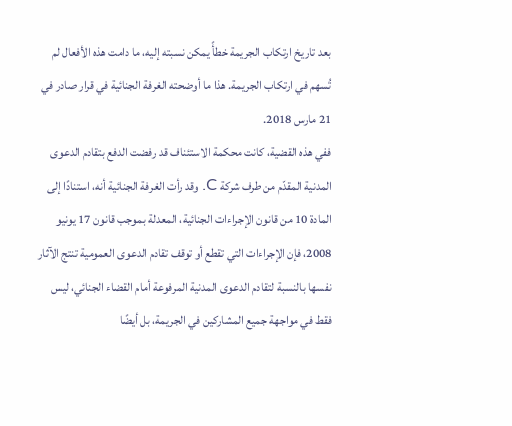بعد تاريخ ارتكاب الجريمة خطأً يمكن نسبته إليه، ما دامت هذه الأفعال لم تُسهم في ارتكاب الجريمة. هذا ما أوضحته الغرفة الجنائية في قرار صادر في 21 مارس 2018.
ففي هذه القضية، كانت محكمة الاستئناف قد رفضت الدفع بتقادم الدعوى المدنية المقدّم من طرف شركة C. وقد رأت الغرفة الجنائية أنه، استنادًا إلى المادة 10 من قانون الإجراءات الجنائية، المعدلة بموجب قانون 17 يونيو 2008، فإن الإجراءات التي تقطع أو توقف تقادم الدعوى العمومية تنتج الآثار نفسها بالنسبة لتقادم الدعوى المدنية المرفوعة أمام القضاء الجنائي، ليس فقط في مواجهة جميع المشاركين في الجريمة، بل أيضًا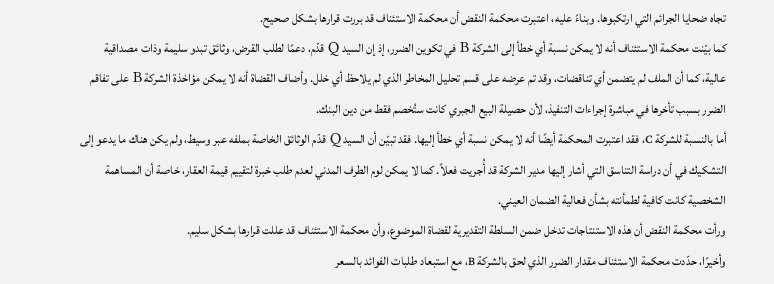تجاه ضحايا الجرائم التي ارتكبوها. وبناءً عليه، اعتبرت محكمة النقض أن محكمة الاستئناف قد بررت قرارها بشكل صحيح.
كما بيّنت محكمة الاستئناف أنه لا يمكن نسبة أي خطأ إلى الشركة B في تكوين الضرر، إذ إن السيد Q قدّم، دعمًا لطلب القرض، وثائق تبدو سليمة وذات مصداقية عالية، كما أن الملف لم يتضمن أي تناقضات، وقد تم عرضه على قسم تحليل المخاطر الذي لم يلاحظ أي خلل. وأضاف القضاة أنه لا يمكن مؤاخذة الشركة B على تفاقم الضرر بسبب تأخرها في مباشرة إجراءات التنفيذ، لأن حصيلة البيع الجبري كانت ستُخصم فقط من دين البنك.
أما بالنسبة للشركة C، فقد اعتبرت المحكمة أيضًا أنه لا يمكن نسبة أي خطأ إليها. فقد تبيّن أن السيد Q قدّم الوثائق الخاصة بملفه عبر وسيط، ولم يكن هناك ما يدعو إلى التشكيك في أن دراسة التناسق التي أشار إليها مدير الشركة قد أُجريت فعلاً. كما لا يمكن لوم الطرف المدني لعدم طلب خبرة لتقييم قيمة العقار، خاصة أن المساهمة الشخصية كانت كافية لطمأنته بشأن فعالية الضمان العيني.
ورأت محكمة النقض أن هذه الاستنتاجات تدخل ضمن السلطة التقديرية لقضاة الموضوع، وأن محكمة الاستئناف قد عللت قرارها بشكل سليم.
وأخيرًا، حدّدت محكمة الاستئناف مقدار الضرر الذي لحق بالشركة B، مع استبعاد طلبات الفوائد بالسعر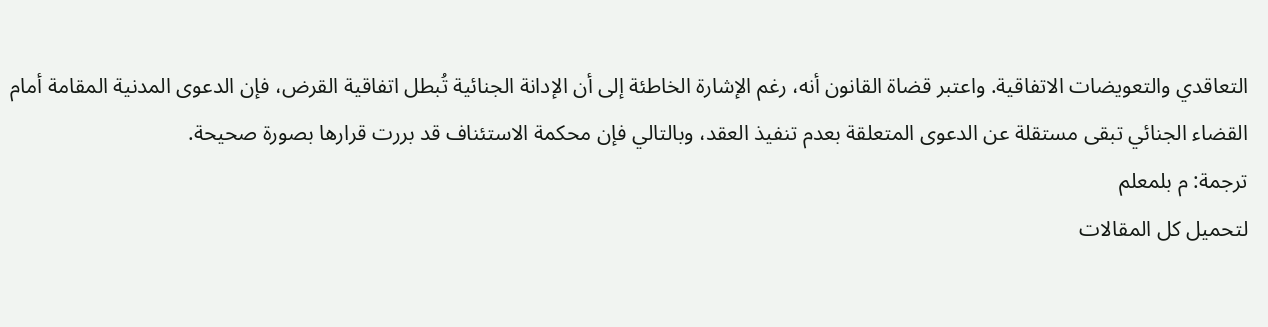التعاقدي والتعويضات الاتفاقية. واعتبر قضاة القانون أنه، رغم الإشارة الخاطئة إلى أن الإدانة الجنائية تُبطل اتفاقية القرض، فإن الدعوى المدنية المقامة أمام القضاء الجنائي تبقى مستقلة عن الدعوى المتعلقة بعدم تنفيذ العقد، وبالتالي فإن محكمة الاستئناف قد بررت قرارها بصورة صحيحة.
ترجمة: م بلمعلم
لتحميل كل المقالات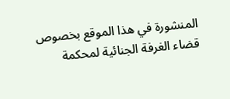المنشورة في هذا الموقع بخصوص قضاء الغرفة الجنائية لمحكمة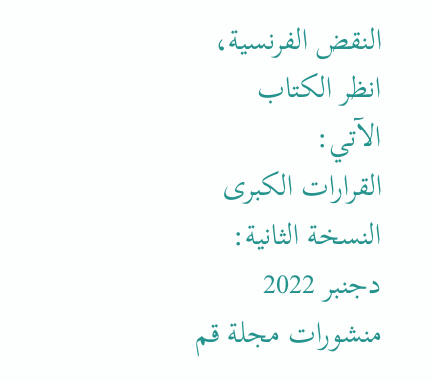النقض الفرنسية، انظر الكتاب الآتي:
القرارات الكبرى النسخة الثانية: دجنبر 2022 منشورات مجلة قم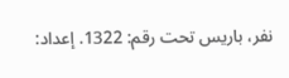نفر، باريس تحت رقم: 1322. إعداد: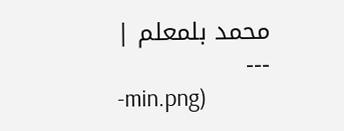محمد بلمعلم |
---
-min.png)